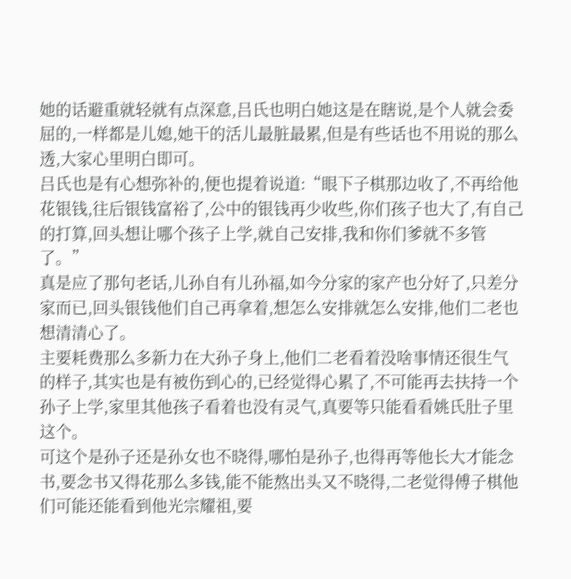她的话避重就轻就有点深意,吕氏也明白她这是在瞎说,是个人就会委屈的,一样都是儿媳,她干的活儿最脏最累,但是有些话也不用说的那么透,大家心里明白即可。
吕氏也是有心想弥补的,便也提着说道:“眼下子棋那边收了,不再给他花银钱,往后银钱富裕了,公中的银钱再少收些,你们孩子也大了,有自己的打算,回头想让哪个孩子上学,就自己安排,我和你们爹就不多管了。”
真是应了那句老话,儿孙自有儿孙福,如今分家的家产也分好了,只差分家而已,回头银钱他们自己再拿着,想怎么安排就怎么安排,他们二老也想清清心了。
主要耗费那么多新力在大孙子身上,他们二老看着没啥事情还很生气的样子,其实也是有被伤到心的,已经觉得心累了,不可能再去扶持一个孙子上学,家里其他孩子看着也没有灵气,真要等只能看看姚氏肚子里这个。
可这个是孙子还是孙女也不晓得,哪怕是孙子,也得再等他长大才能念书,要念书又得花那么多钱,能不能熬出头又不晓得,二老觉得傅子棋他们可能还能看到他光宗耀祖,要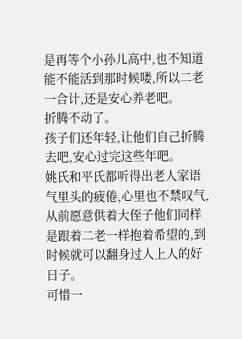是再等个小孙儿高中,也不知道能不能活到那时候喽,所以二老一合计,还是安心养老吧。
折腾不动了。
孩子们还年轻,让他们自己折腾去吧,安心过完这些年吧。
姚氏和平氏都听得出老人家语气里头的疲倦,心里也不禁叹气,从前愿意供着大侄子他们同样是跟着二老一样抱着希望的,到时候就可以翻身过人上人的好日子。
可惜一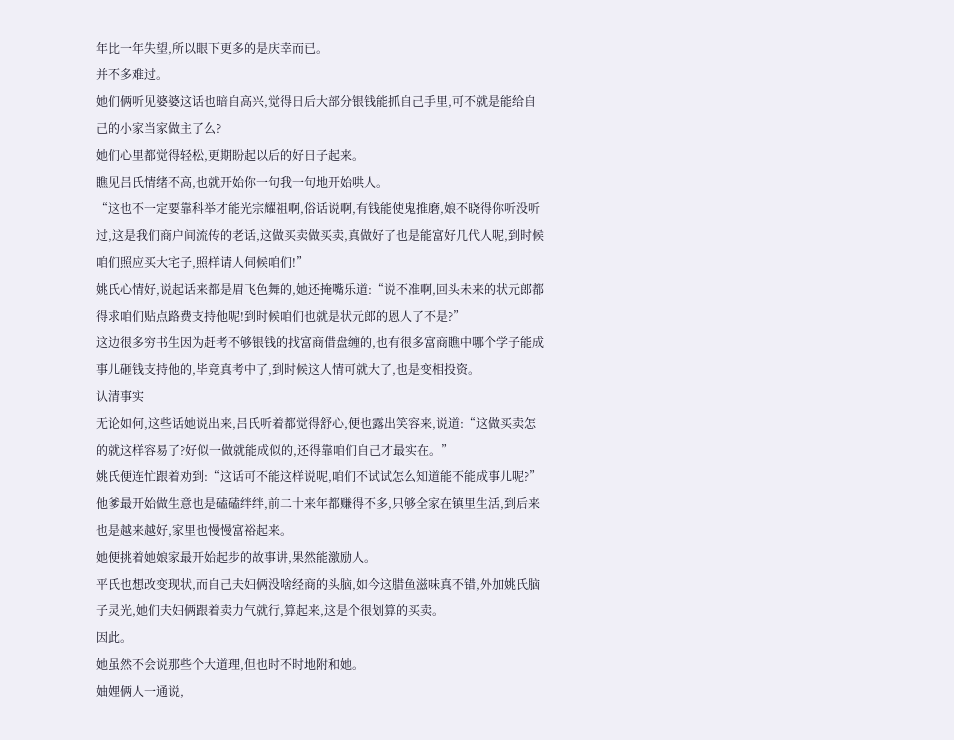年比一年失望,所以眼下更多的是庆幸而已。
并不多难过。
她们俩听见婆婆这话也暗自高兴,觉得日后大部分银钱能抓自己手里,可不就是能给自己的小家当家做主了么?
她们心里都觉得轻松,更期盼起以后的好日子起来。
瞧见吕氏情绪不高,也就开始你一句我一句地开始哄人。
“这也不一定要靠科举才能光宗耀祖啊,俗话说啊,有钱能使鬼推磨,娘不晓得你听没听过,这是我们商户间流传的老话,这做买卖做买卖,真做好了也是能富好几代人呢,到时候咱们照应买大宅子,照样请人伺候咱们!”
姚氏心情好,说起话来都是眉飞色舞的,她还掩嘴乐道:“说不准啊,回头未来的状元郎都得求咱们贴点路费支持他呢!到时候咱们也就是状元郎的恩人了不是?”
这边很多穷书生因为赶考不够银钱的找富商借盘缠的,也有很多富商瞧中哪个学子能成事儿砸钱支持他的,毕竟真考中了,到时候这人情可就大了,也是变相投资。
认清事实
无论如何,这些话她说出来,吕氏听着都觉得舒心,便也露出笑容来,说道:“这做买卖怎的就这样容易了?好似一做就能成似的,还得靠咱们自己才最实在。”
姚氏便连忙跟着劝到:“这话可不能这样说呢,咱们不试试怎么知道能不能成事儿呢?”他爹最开始做生意也是磕磕绊绊,前二十来年都赚得不多,只够全家在镇里生活,到后来也是越来越好,家里也慢慢富裕起来。
她便挑着她娘家最开始起步的故事讲,果然能激励人。
平氏也想改变现状,而自己夫妇俩没啥经商的头脑,如今这腊鱼滋味真不错,外加姚氏脑子灵光,她们夫妇俩跟着卖力气就行,算起来,这是个很划算的买卖。
因此。
她虽然不会说那些个大道理,但也时不时地附和她。
妯娌俩人一通说,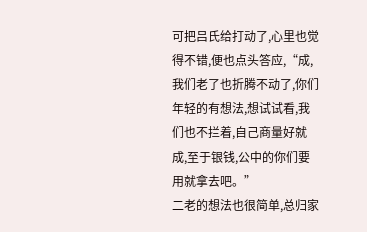可把吕氏给打动了,心里也觉得不错,便也点头答应,“成,我们老了也折腾不动了,你们年轻的有想法,想试试看,我们也不拦着,自己商量好就成,至于银钱,公中的你们要用就拿去吧。”
二老的想法也很简单,总归家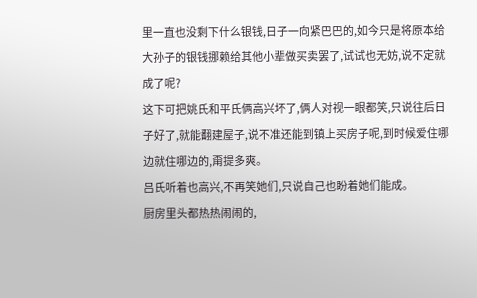里一直也没剩下什么银钱,日子一向紧巴巴的,如今只是将原本给大孙子的银钱挪赖给其他小辈做买卖罢了,试试也无妨,说不定就成了呢?
这下可把姚氏和平氏俩高兴坏了,俩人对视一眼都笑,只说往后日子好了,就能翻建屋子,说不准还能到镇上买房子呢,到时候爱住哪边就住哪边的,甭提多爽。
吕氏听着也高兴,不再笑她们,只说自己也盼着她们能成。
厨房里头都热热闹闹的,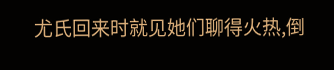尤氏回来时就见她们聊得火热,倒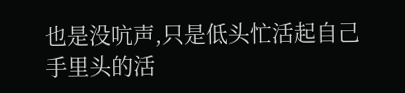也是没吭声,只是低头忙活起自己手里头的活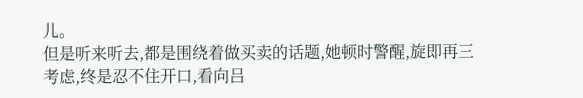儿。
但是听来听去,都是围绕着做买卖的话题,她顿时警醒,旋即再三考虑,终是忍不住开口,看向吕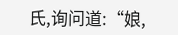氏,询问道:“娘,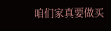咱们家真要做买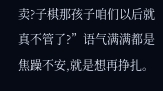卖?子棋那孩子咱们以后就真不管了?”语气满满都是焦躁不安,就是想再挣扎。